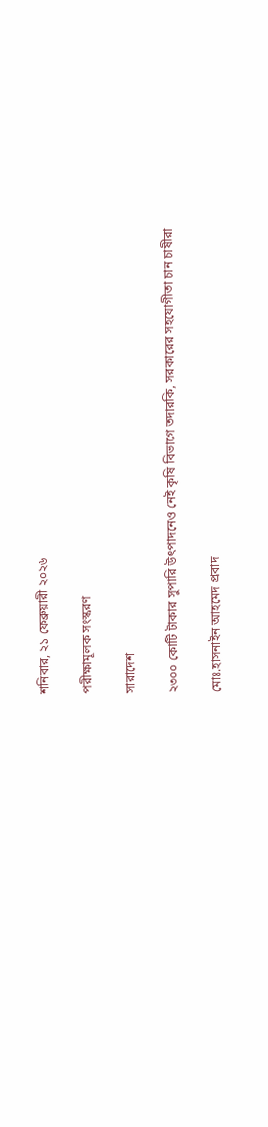শনিবার, ২১ ফেব্রুয়ারী ২০২৬

পরীক্ষামূলক সংস্করণ

সারাদেশ

২৩০০ কোটি টাকার সুপারি উৎপাদনেও নেই কৃষি বিভাগে তদারকি, সরকারের সহযোগীতা চান চাষীরা

মোঃ.হাসনাইন আহমেদ প্রবাদ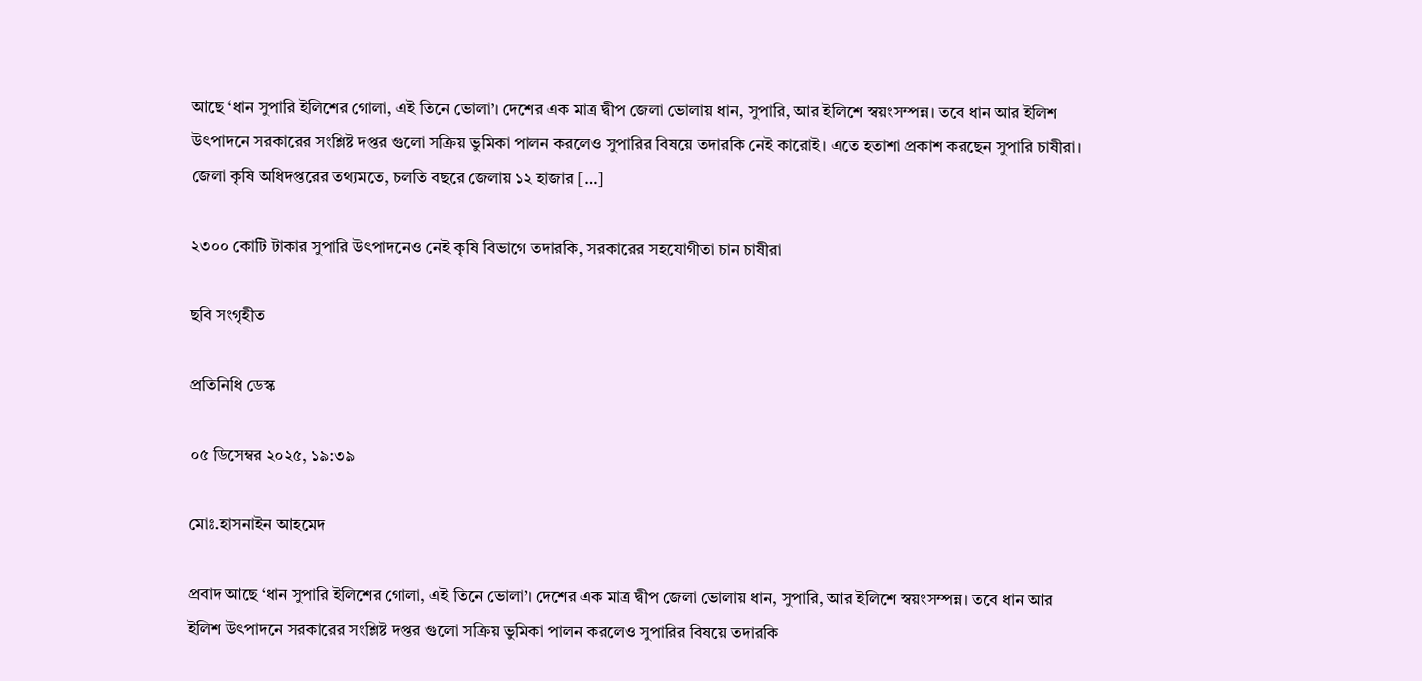আছে ‘ধান সুপারি ইলিশের গোলা, এই তিনে ভোলা’। দেশের এক মাত্র দ্বীপ জেলা ভোলায় ধান, সুপারি, আর ইলিশে স্বয়ংসম্পন্ন। তবে ধান আর ইলিশ উৎপাদনে সরকারের সংশ্লিষ্ট দপ্তর গুলো সক্রিয় ভুমিকা পালন করলেও সুপারির বিষয়ে তদারকি নেই কারোই। এতে হতাশা প্রকাশ করছেন সুপারি চাষীরা। জেলা কৃষি অধিদপ্তরের তথ্যমতে, চলতি বছরে জেলায় ১২ হাজার […]

২৩০০ কোটি টাকার সুপারি উৎপাদনেও নেই কৃষি বিভাগে তদারকি, সরকারের সহযোগীতা চান চাষীরা

ছবি সংগৃহীত

প্রতিনিধি ডেস্ক

০৫ ডিসেম্বর ২০২৫, ১৯:৩৯

মোঃ.হাসনাইন আহমেদ

প্রবাদ আছে ‘ধান সুপারি ইলিশের গোলা, এই তিনে ভোলা’। দেশের এক মাত্র দ্বীপ জেলা ভোলায় ধান, সুপারি, আর ইলিশে স্বয়ংসম্পন্ন। তবে ধান আর ইলিশ উৎপাদনে সরকারের সংশ্লিষ্ট দপ্তর গুলো সক্রিয় ভুমিকা পালন করলেও সুপারির বিষয়ে তদারকি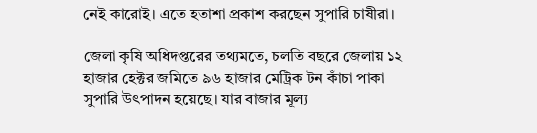নেই কারোই। এতে হতাশা প্রকাশ করছেন সুপারি চাষীরা।

জেলা কৃষি অধিদপ্তরের তথ্যমতে, চলতি বছরে জেলায় ১২ হাজার হেক্টর জমিতে ৯৬ হাজার মেট্রিক টন কাঁচা পাকা সুপারি উৎপাদন হয়েছে। যার বাজার মূল্য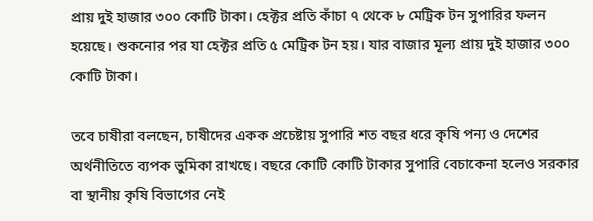প্রায় দুই হাজার ৩০০ কোটি টাকা। হেক্টর প্রতি কাঁচা ৭ থেকে ৮ মেট্রিক টন সুপারির ফলন হয়েছে। শুকনোর পর যা হেক্টর প্রতি ৫ মেট্রিক টন হয়। যার বাজার মূল্য প্রায় দুই হাজার ৩০০ কোটি টাকা।

তবে চাষীরা বলছেন, চাষীদের একক প্রচেষ্টায় সুপারি শত বছর ধরে কৃষি পন্য ও দেশের অর্থনীতিতে ব্যপক ভুমিকা রাখছে। বছরে কোটি কোটি টাকার সুপারি বেচাকেনা হলেও সরকার বা স্থানীয় কৃষি বিভাগের নেই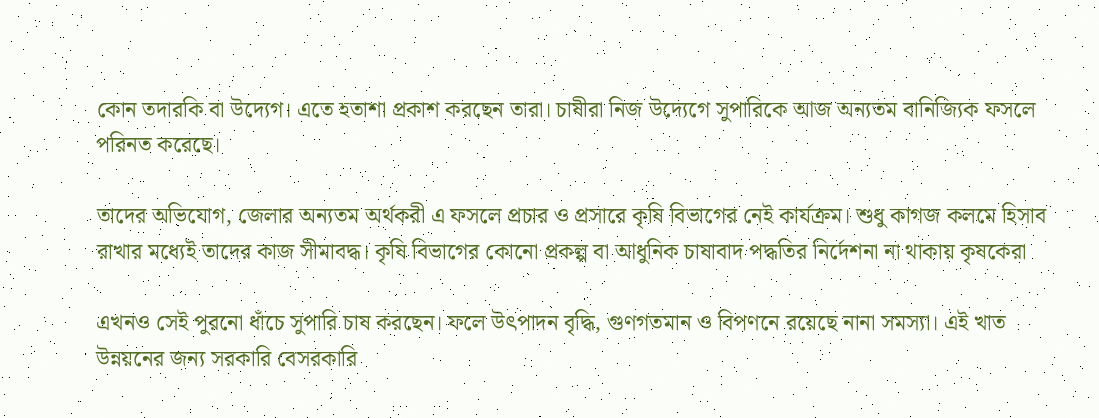কোন তদারকি বা উদ্যেগ। এতে হতাশা প্রকাশ করছেন তারা। চাষীরা নিজ উদ্যেগে সুপারিকে আজ অন্যতম বানিজ্যিক ফসলে পরিনত করেছে।

তাদের অভিযোগ, জেলার অন্যতম অর্থকরী এ ফসলে প্রচার ও প্রসারে কৃষি বিভাগের নেই কার্যক্রম। শুধু কাগজ কলমে হিসাব রাখার মধ্যেই তাদের কাজ সীমাবদ্ধ। কৃষি বিভাগের কোনো প্রকল্প বা আধুনিক চাষাবাদ পদ্ধতির নির্দেশনা না থাকায় কৃষকেরা

এখনও সেই পুরনো ধাঁচে সুপারি চাষ করছেন। ফলে উৎপাদন বৃদ্ধি, গুণগতমান ও বিপণনে রয়েছে নানা সমস্যা। এই খাত উন্নয়নের জন্য সরকারি বেসরকারি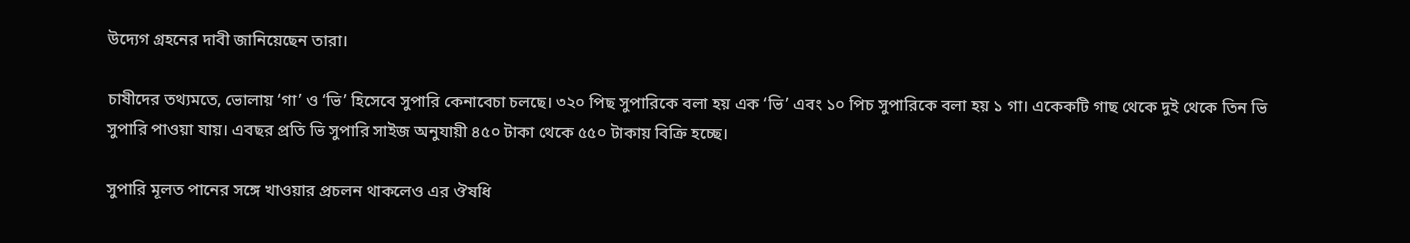উদ্যেগ গ্রহনের দাবী জানিয়েছেন তারা।

চাষীদের তথ্যমতে, ভোলায় ‘গা’ ও ‘ভি’ হিসেবে সুপারি কেনাবেচা চলছে। ৩২০ পিছ সুপারিকে বলা হয় এক ‘ভি’ এবং ১০ পিচ সুপারিকে বলা হয় ১ গা। একেকটি গাছ থেকে দুই থেকে তিন ভি সুপারি পাওয়া যায়। এবছর প্রতি ভি সুপারি সাইজ অনুযায়ী ৪৫০ টাকা থেকে ৫৫০ টাকায় বিক্রি হচ্ছে।

সুপারি মূলত পানের সঙ্গে খাওয়ার প্রচলন থাকলেও এর ঔষধি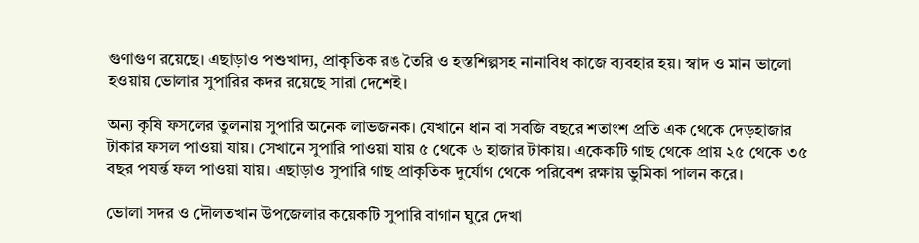গুণাগুণ রয়েছে। এছাড়াও পশুখাদ্য, প্রাকৃতিক রঙ তৈরি ও হস্তশিল্পসহ নানাবিধ কাজে ব্যবহার হয়। স্বাদ ও মান ভালো হওয়ায় ভোলার সুপারির কদর রয়েছে সারা দেশেই।

অন্য কৃষি ফসলের তুলনায় সুপারি অনেক লাভজনক। যেখানে ধান বা সবজি বছরে শতাংশ প্রতি এক থেকে দেড়হাজার টাকার ফসল পাওয়া যায়। সেখানে সুপারি পাওয়া যায় ৫ থেকে ৬ হাজার টাকায়। একেকটি গাছ থেকে প্রায় ২৫ থেকে ৩৫ বছর পযর্ন্ত ফল পাওয়া যায়। এছাড়াও সুপারি গাছ প্রাকৃতিক দুর্যোগ থেকে পরিবেশ রক্ষায় ভুমিকা পালন করে।

ভোলা সদর ও দৌলতখান উপজেলার কয়েকটি সুপারি বাগান ঘুরে দেখা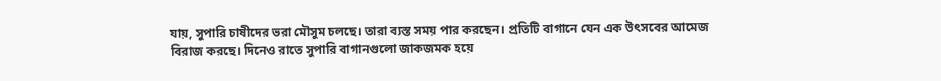যায়, সুপারি চাষীদের ভরা মৌসুম চলছে। তারা ব্যস্ত সময় পার করছেন। প্রতিটি বাগানে যেন এক উৎসবের আমেজ বিরাজ করছে। দিনেও রাতে সুপারি বাগানগুলো জাকজমক হয়ে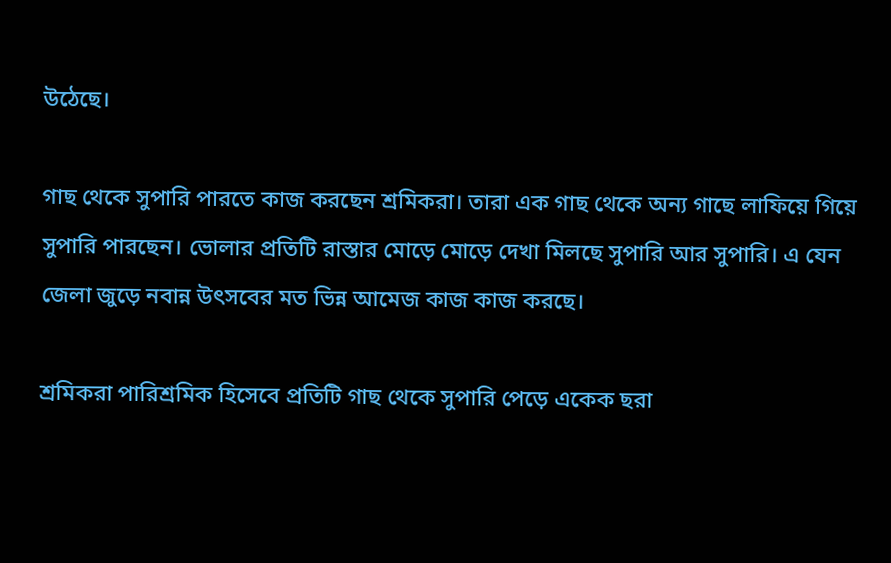উঠেছে।

গাছ থেকে সুপারি পারতে কাজ করছেন শ্রমিকরা। তারা এক গাছ থেকে অন্য গাছে লাফিয়ে গিয়ে সুপারি পারছেন। ভোলার প্রতিটি রাস্তার মোড়ে মোড়ে দেখা মিলছে সুপারি আর সুপারি। এ যেন জেলা জুড়ে নবান্ন উৎসবের মত ভিন্ন আমেজ কাজ কাজ করছে।

শ্রমিকরা পারিশ্রমিক হিসেবে প্রতিটি গাছ থেকে সুপারি পেড়ে একেক ছরা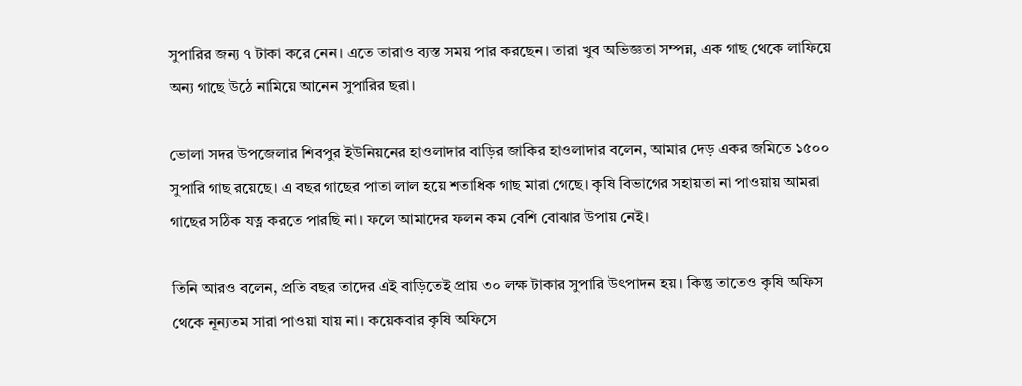সুপারির জন্য ৭ টাকা করে নেন। এতে তারাও ব্যস্ত সময় পার করছেন। তারা খুব অভিজ্ঞতা সম্পন্ন, এক গাছ থেকে লাফিয়ে অন্য গাছে উঠে নামিয়ে আনেন সুপারির ছরা।

ভোলা সদর উপজেলার শিবপুর ইউনিয়নের হাওলাদার বাড়ির জাকির হাওলাদার বলেন, আমার দেড় একর জমিতে ১৫০০ সুপারি গাছ রয়েছে। এ বছর গাছের পাতা লাল হয়ে শতাধিক গাছ মারা গেছে। কৃষি বিভাগের সহায়তা না পাওয়ায় আমরা গাছের সঠিক যত্ন করতে পারছি না। ফলে আমাদের ফলন কম বেশি বোঝার উপায় নেই।

তিনি আরও বলেন, প্রতি বছর তাদের এই বাড়িতেই প্রায় ৩০ লক্ষ টাকার সুপারি উৎপাদন হয়। কিন্তু তাতেও কৃষি অফিস থেকে নূন্যতম সারা পাওয়া যায় না। কয়েকবার কৃষি অফিসে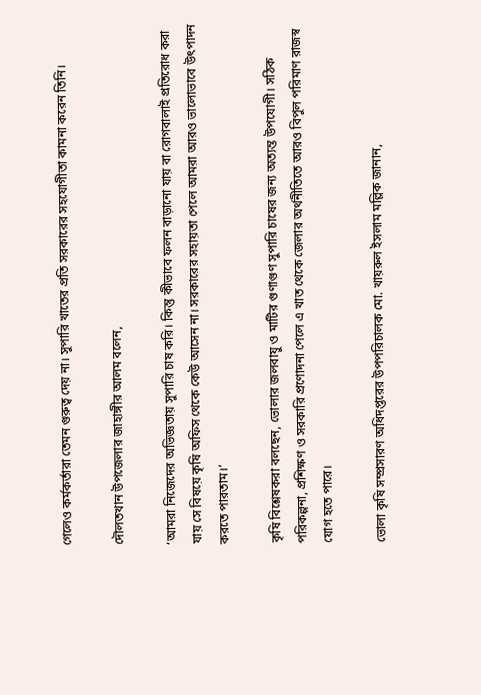গেলেও কর্মকর্তারা তেমন গুরুত্ব দেয় না। সুপারি খাতের প্রতি সরকারের সহযোগীতা কামনা করেন তিনি।

দৌলতখান উপজেলার জাহাঙ্গীর আলম বলেন,

‘আমরা নিজেদের অভিজ্ঞতায় সুপারি চাষ করি। কিন্তু কীভাবে ফলন বাড়ানো যায় বা রোগবালাই প্রতিরোধ করা যায় সে বিষয়ে কৃষি অফিস থেকে কেউ আসেন না। সরকারের সহায়তা পেলে আমরা আরও ভালোভাবে উৎপাদন করতে পারতাম।’

কৃষি বিশ্লেষকরা বলছেন, ভোলার জলবায়ু ও মাটির গুণাগুণ সুপারি চাষের জন্য অত্যন্ত উপযোগী। সঠিক পরিকল্পনা, প্রশিক্ষণ ও সরকারি প্রণোদনা পেলে এ খাত থেকে জেলার অর্থনীতিতে আরও বিপুল পরিমাণ রাজস্ব যোগ হতে পারে।

ভোলা কৃষি সম্প্রসারণ অধিদপ্তরের উপপরিচালক মো. খায়রুল ইসলাম মল্লিক জানান,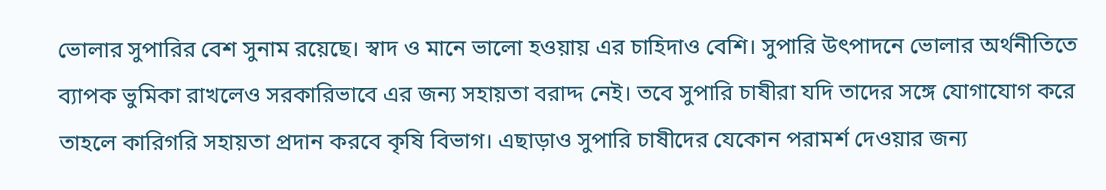ভোলার সুপারির বেশ সুনাম রয়েছে। স্বাদ ও মানে ভালো হওয়ায় এর চাহিদাও বেশি। সুপারি উৎপাদনে ভোলার অর্থনীতিতে ব্যাপক ভুমিকা রাখলেও সরকারিভাবে এর জন্য সহায়তা বরাদ্দ নেই। তবে সুপারি চাষীরা যদি তাদের সঙ্গে যোগাযোগ করে তাহলে কারিগরি সহায়তা প্রদান করবে কৃষি বিভাগ। এছাড়াও সুপারি চাষীদের যেকোন পরামর্শ দেওয়ার জন্য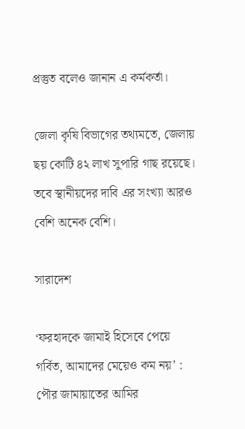প্রস্তুত বলেও জানান এ কর্মকর্তা।

জেলা কৃষি বিভাগের তথ্যমতে, জেলায় ছয় কোটি ৪২ লাখ সুপারি গাছ রয়েছে। তবে স্থানীয়দের দাবি এর সংখ্যা আরও বেশি অনেক বেশি।

সারাদেশ

‘ফরহাদকে জামাই হিসেবে পেয়ে গর্বিত, আমাদের মেয়েও কম নয়’ : পৌর জামায়াতের আমির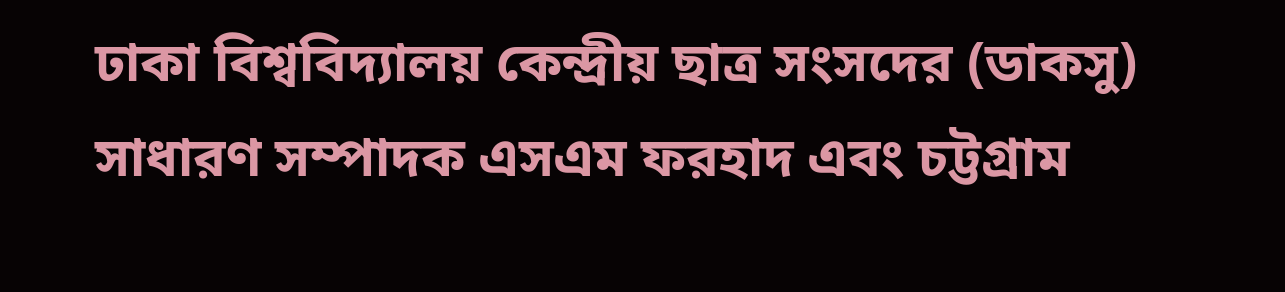ঢাকা বিশ্ববিদ্যালয় কেন্দ্রীয় ছাত্র সংসদের (ডাকসু) সাধারণ সম্পাদক এসএম ফরহাদ এবং চট্টগ্রাম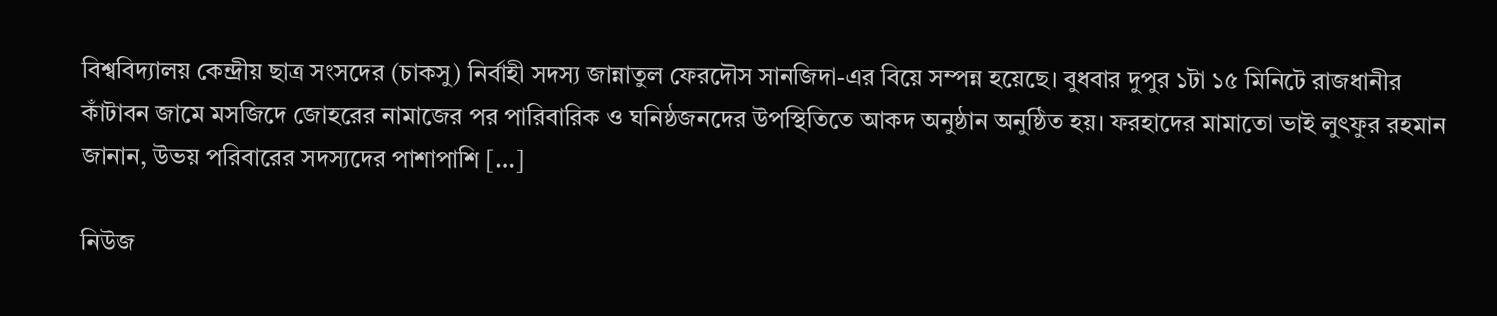বিশ্ববিদ্যালয় কেন্দ্রীয় ছাত্র সংসদের (চাকসু) নির্বাহী সদস্য জান্নাতুল ফেরদৌস সানজিদা-এর বিয়ে সম্পন্ন হয়েছে। বুধবার দুপুর ১টা ১৫ মিনিটে রাজধানীর কাঁটাবন জামে মসজিদে জোহরের নামাজের পর পারিবারিক ও ঘনিষ্ঠজনদের উপস্থিতিতে আকদ অনুষ্ঠান অনুষ্ঠিত হয়। ফরহাদের মামাতো ভাই লুৎফুর রহমান জানান, উভয় পরিবারের সদস্যদের পাশাপাশি […]

নিউজ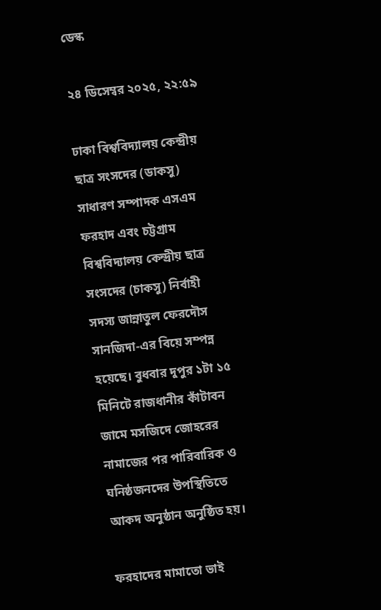ডেস্ক

২৪ ডিসেম্বর ২০২৫, ২২:৫৯

ঢাকা বিশ্ববিদ্যালয় কেন্দ্রীয় ছাত্র সংসদের (ডাকসু) সাধারণ সম্পাদক এসএম ফরহাদ এবং চট্টগ্রাম বিশ্ববিদ্যালয় কেন্দ্রীয় ছাত্র সংসদের (চাকসু) নির্বাহী সদস্য জান্নাতুল ফেরদৌস সানজিদা-এর বিয়ে সম্পন্ন হয়েছে। বুধবার দুপুর ১টা ১৫ মিনিটে রাজধানীর কাঁটাবন জামে মসজিদে জোহরের নামাজের পর পারিবারিক ও ঘনিষ্ঠজনদের উপস্থিতিতে আকদ অনুষ্ঠান অনুষ্ঠিত হয়।

ফরহাদের মামাতো ভাই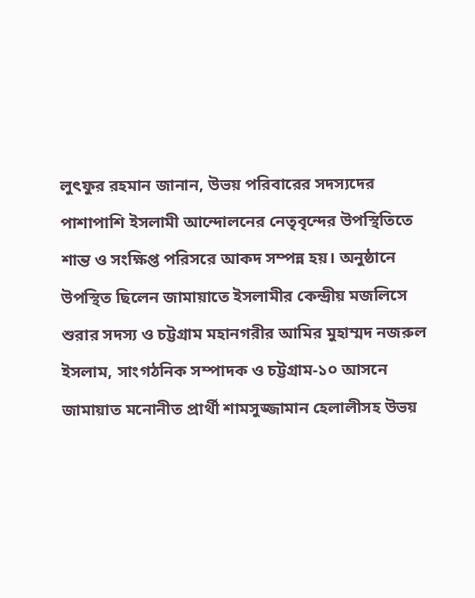লুৎফুর রহমান জানান, উভয় পরিবারের সদস্যদের পাশাপাশি ইসলামী আন্দোলনের নেতৃবৃন্দের উপস্থিতিতে শান্ত ও সংক্ষিপ্ত পরিসরে আকদ সম্পন্ন হয়। অনুষ্ঠানে উপস্থিত ছিলেন জামায়াতে ইসলামীর কেন্দ্রীয় মজলিসে শুরার সদস্য ও চট্টগ্রাম মহানগরীর আমির মুহাম্মদ নজরুল ইসলাম, সাংগঠনিক সম্পাদক ও চট্টগ্রাম-১০ আসনে জামায়াত মনোনীত প্রার্থী শামসুজ্জামান হেলালীসহ উভয়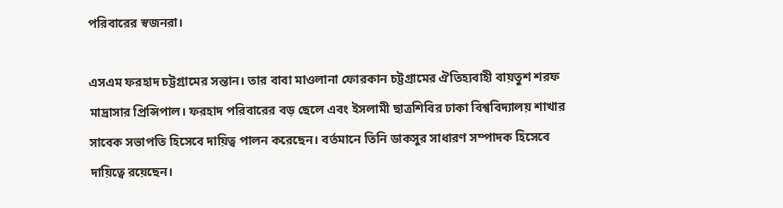পরিবারের স্বজনরা।

এসএম ফরহাদ চট্টগ্রামের সন্তান। তার বাবা মাওলানা ফোরকান চট্টগ্রামের ঐতিহ্যবাহী বায়তুশ শরফ মাদ্রাসার প্রিন্সিপাল। ফরহাদ পরিবারের বড় ছেলে এবং ইসলামী ছাত্রশিবির ঢাকা বিশ্ববিদ্যালয় শাখার সাবেক সভাপতি হিসেবে দায়িত্ব পালন করেছেন। বর্তমানে তিনি ডাকসুর সাধারণ সম্পাদক হিসেবে দায়িত্বে রয়েছেন।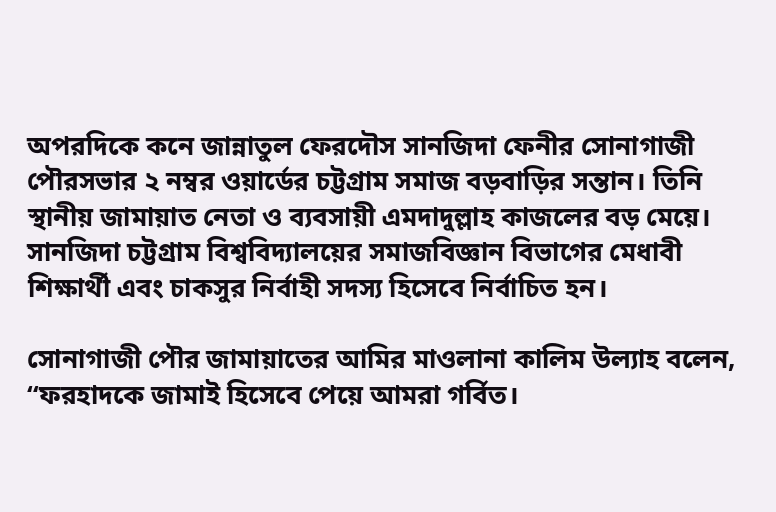অপরদিকে কনে জান্নাতুল ফেরদৌস সানজিদা ফেনীর সোনাগাজী পৌরসভার ২ নম্বর ওয়ার্ডের চট্টগ্রাম সমাজ বড়বাড়ির সন্তান। তিনি স্থানীয় জামায়াত নেতা ও ব্যবসায়ী এমদাদুল্লাহ কাজলের বড় মেয়ে। সানজিদা চট্টগ্রাম বিশ্ববিদ্যালয়ের সমাজবিজ্ঞান বিভাগের মেধাবী শিক্ষার্থী এবং চাকসুর নির্বাহী সদস্য হিসেবে নির্বাচিত হন।

সোনাগাজী পৌর জামায়াতের আমির মাওলানা কালিম উল্যাহ বলেন, “ফরহাদকে জামাই হিসেবে পেয়ে আমরা গর্বিত।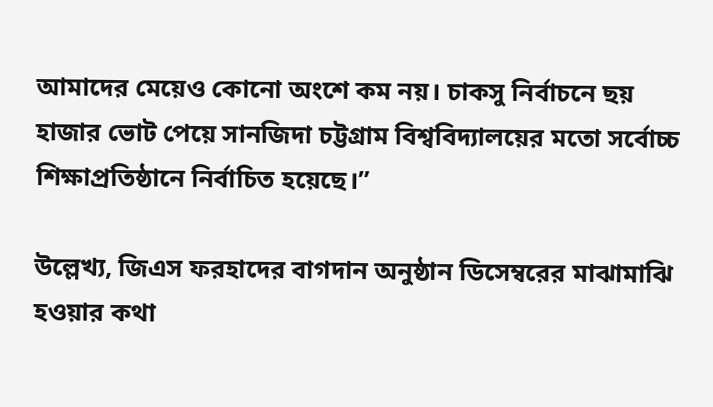আমাদের মেয়েও কোনো অংশে কম নয়। চাকসু নির্বাচনে ছয় হাজার ভোট পেয়ে সানজিদা চট্টগ্রাম বিশ্ববিদ্যালয়ের মতো সর্বোচ্চ শিক্ষাপ্রতিষ্ঠানে নির্বাচিত হয়েছে।”

উল্লেখ্য, জিএস ফরহাদের বাগদান অনুষ্ঠান ডিসেম্বরের মাঝামাঝি হওয়ার কথা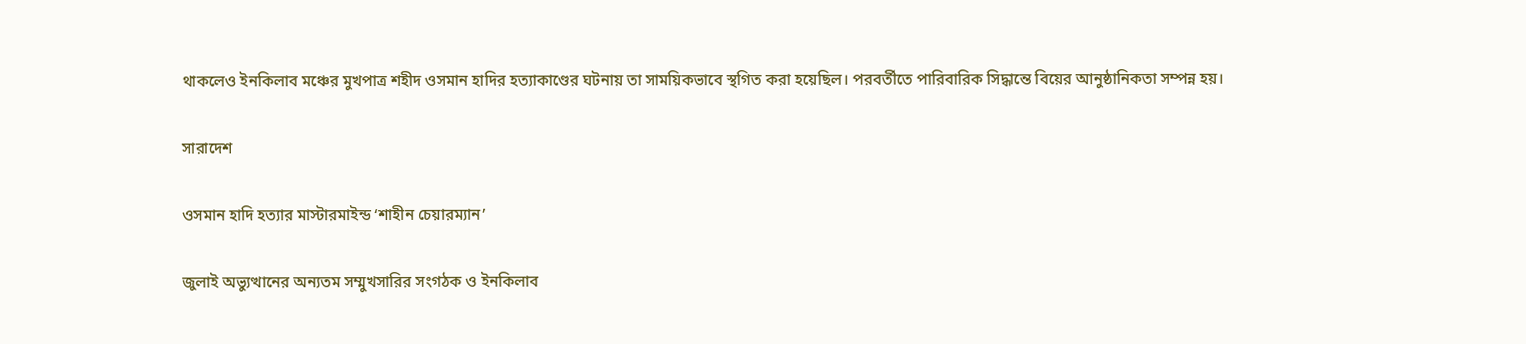থাকলেও ইনকিলাব মঞ্চের মুখপাত্র শহীদ ওসমান হাদির হত্যাকাণ্ডের ঘটনায় তা সাময়িকভাবে স্থগিত করা হয়েছিল। পরবর্তীতে পারিবারিক সিদ্ধান্তে বিয়ের আনুষ্ঠানিকতা সম্পন্ন হয়।

সারাদেশ

ওসমান হাদি হত্যার মাস্টারমাইন্ড ‘শাহীন চেয়ারম্যান’

জুলাই অভ্যুত্থানের অন্যতম সম্মুখসারির সংগঠক ও ইনকিলাব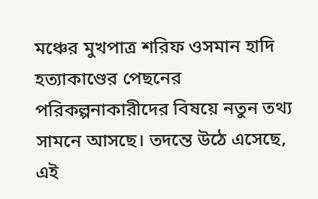মঞ্চের মুখপাত্র শরিফ ওসমান হাদি হত্যাকাণ্ডের পেছনের পরিকল্পনাকারীদের বিষয়ে নতুন তথ্য সামনে আসছে। তদন্তে উঠে এসেছে, এই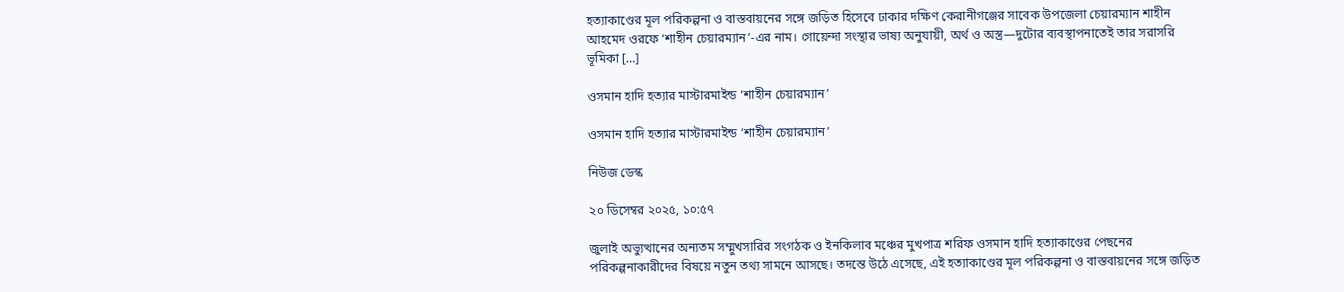হত্যাকাণ্ডের মূল পরিকল্পনা ও বাস্তবায়নের সঙ্গে জড়িত হিসেবে ঢাকার দক্ষিণ কেরানীগঞ্জের সাবেক উপজেলা চেয়ারম্যান শাহীন আহমেদ ওরফে ‘শাহীন চেয়ারম্যান’-এর নাম। গোয়েন্দা সংস্থার ভাষ্য অনুযায়ী, অর্থ ও অস্ত্র—দুটোর ব্যবস্থাপনাতেই তার সরাসরি ভূমিকা […]

ওসমান হাদি হত্যার মাস্টারমাইন্ড ‘শাহীন চেয়ারম্যান’

ওসমান হাদি হত্যার মাস্টারমাইন্ড ‘শাহীন চেয়ারম্যান’

নিউজ ডেস্ক

২০ ডিসেম্বর ২০২৫, ১০:৫৭

জুলাই অভ্যুত্থানের অন্যতম সম্মুখসারির সংগঠক ও ইনকিলাব মঞ্চের মুখপাত্র শরিফ ওসমান হাদি হত্যাকাণ্ডের পেছনের পরিকল্পনাকারীদের বিষয়ে নতুন তথ্য সামনে আসছে। তদন্তে উঠে এসেছে, এই হত্যাকাণ্ডের মূল পরিকল্পনা ও বাস্তবায়নের সঙ্গে জড়িত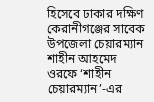হিসেবে ঢাকার দক্ষিণ কেরানীগঞ্জের সাবেক উপজেলা চেয়ারম্যান শাহীন আহমেদ ওরফে ‘শাহীন চেয়ারম্যান’-এর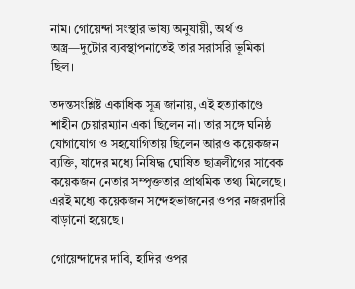নাম। গোয়েন্দা সংস্থার ভাষ্য অনুযায়ী, অর্থ ও অস্ত্র—দুটোর ব্যবস্থাপনাতেই তার সরাসরি ভূমিকা ছিল।

তদন্তসংশ্লিষ্ট একাধিক সূত্র জানায়, এই হত্যাকাণ্ডে শাহীন চেয়ারম্যান একা ছিলেন না। তার সঙ্গে ঘনিষ্ঠ যোগাযোগ ও সহযোগিতায় ছিলেন আরও কয়েকজন ব্যক্তি, যাদের মধ্যে নিষিদ্ধ ঘোষিত ছাত্রলীগের সাবেক কয়েকজন নেতার সম্পৃক্ততার প্রাথমিক তথ্য মিলেছে। এরই মধ্যে কয়েকজন সন্দেহভাজনের ওপর নজরদারি বাড়ানো হয়েছে।

গোয়েন্দাদের দাবি, হাদির ওপর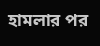হামলার পর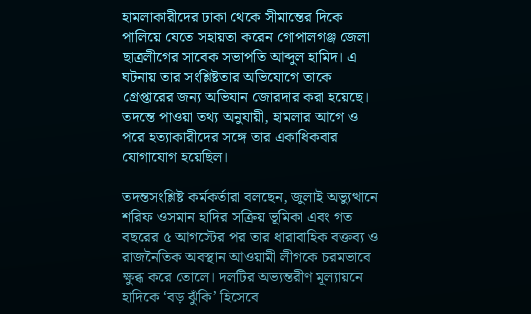হামলাকারীদের ঢাকা থেকে সীমান্তের দিকে পালিয়ে যেতে সহায়তা করেন গোপালগঞ্জ জেলা ছাত্রলীগের সাবেক সভাপতি আব্দুল হামিদ। এ ঘটনায় তার সংশ্লিষ্টতার অভিযোগে তাকে গ্রেপ্তারের জন্য অভিযান জোরদার করা হয়েছে। তদন্তে পাওয়া তথ্য অনুযায়ী, হামলার আগে ও পরে হত্যাকারীদের সঙ্গে তার একাধিকবার যোগাযোগ হয়েছিল।

তদন্তসংশ্লিষ্ট কর্মকর্তারা বলছেন, জুলাই অভ্যুত্থানে শরিফ ওসমান হাদির সক্রিয় ভূমিকা এবং গত বছরের ৫ আগস্টের পর তার ধারাবাহিক বক্তব্য ও রাজনৈতিক অবস্থান আওয়ামী লীগকে চরমভাবে ক্ষুব্ধ করে তোলে। দলটির অভ্যন্তরীণ মূল্যায়নে হাদিকে ‘বড় ঝুঁকি’ হিসেবে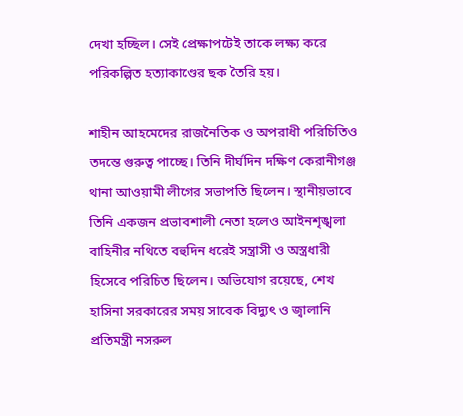দেখা হচ্ছিল। সেই প্রেক্ষাপটেই তাকে লক্ষ্য করে পরিকল্পিত হত্যাকাণ্ডের ছক তৈরি হয়।

শাহীন আহমেদের রাজনৈতিক ও অপরাধী পরিচিতিও তদন্তে গুরুত্ব পাচ্ছে। তিনি দীর্ঘদিন দক্ষিণ কেরানীগঞ্জ থানা আওয়ামী লীগের সভাপতি ছিলেন। স্থানীয়ভাবে তিনি একজন প্রভাবশালী নেতা হলেও আইনশৃঙ্খলা বাহিনীর নথিতে বহুদিন ধরেই সন্ত্রাসী ও অস্ত্রধারী হিসেবে পরিচিত ছিলেন। অভিযোগ রয়েছে, শেখ হাসিনা সরকারের সময় সাবেক বিদ্যুৎ ও জ্বালানি প্রতিমন্ত্রী নসরুল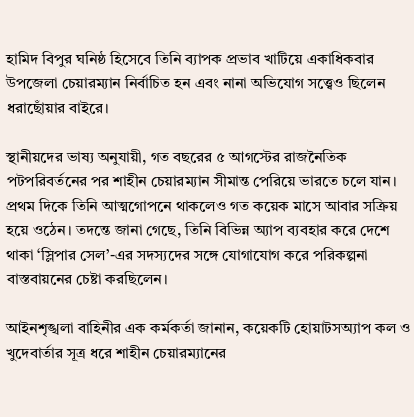হামিদ বিপুর ঘনিষ্ঠ হিসেবে তিনি ব্যাপক প্রভাব খাটিয়ে একাধিকবার উপজেলা চেয়ারম্যান নির্বাচিত হন এবং নানা অভিযোগ সত্ত্বেও ছিলেন ধরাছোঁয়ার বাইরে।

স্থানীয়দের ভাষ্য অনুযায়ী, গত বছরের ৫ আগস্টের রাজনৈতিক পটপরিবর্তনের পর শাহীন চেয়ারম্যান সীমান্ত পেরিয়ে ভারতে চলে যান। প্রথম দিকে তিনি আত্মগোপনে থাকলেও গত কয়েক মাসে আবার সক্রিয় হয়ে ওঠেন। তদন্তে জানা গেছে, তিনি বিভিন্ন অ্যাপ ব্যবহার করে দেশে থাকা ‘স্লিপার সেল’-এর সদস্যদের সঙ্গে যোগাযোগ করে পরিকল্পনা বাস্তবায়নের চেষ্টা করছিলেন।

আইনশৃঙ্খলা বাহিনীর এক কর্মকর্তা জানান, কয়েকটি হোয়াটসঅ্যাপ কল ও খুদেবার্তার সূত্র ধরে শাহীন চেয়ারম্যানের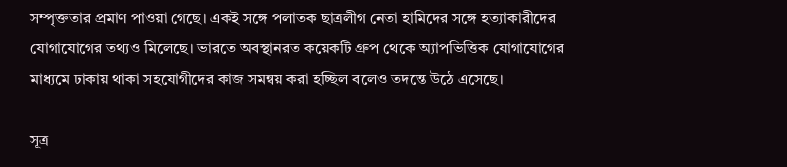সম্পৃক্ততার প্রমাণ পাওয়া গেছে। একই সঙ্গে পলাতক ছাত্রলীগ নেতা হামিদের সঙ্গে হত্যাকারীদের যোগাযোগের তথ্যও মিলেছে। ভারতে অবস্থানরত কয়েকটি গ্রুপ থেকে অ্যাপভিত্তিক যোগাযোগের মাধ্যমে ঢাকায় থাকা সহযোগীদের কাজ সমন্বয় করা হচ্ছিল বলেও তদন্তে উঠে এসেছে।

সূত্র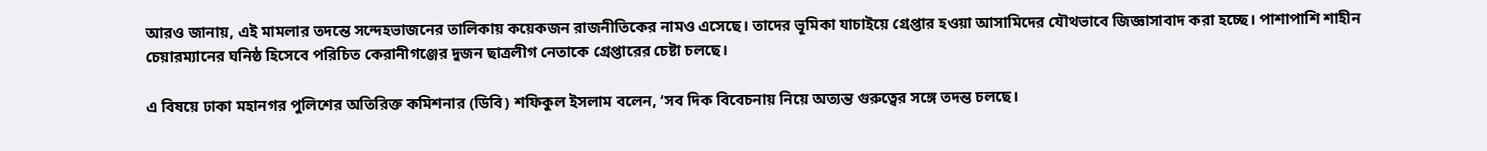আরও জানায়, এই মামলার তদন্তে সন্দেহভাজনের তালিকায় কয়েকজন রাজনীতিকের নামও এসেছে। তাদের ভূমিকা যাচাইয়ে গ্রেপ্তার হওয়া আসামিদের যৌথভাবে জিজ্ঞাসাবাদ করা হচ্ছে। পাশাপাশি শাহীন চেয়ারম্যানের ঘনিষ্ঠ হিসেবে পরিচিত কেরানীগঞ্জের দুজন ছাত্রলীগ নেতাকে গ্রেপ্তারের চেষ্টা চলছে।

এ বিষয়ে ঢাকা মহানগর পুলিশের অতিরিক্ত কমিশনার (ডিবি) শফিকুল ইসলাম বলেন, ‘সব দিক বিবেচনায় নিয়ে অত্যন্ত গুরুত্বের সঙ্গে তদন্ত চলছে।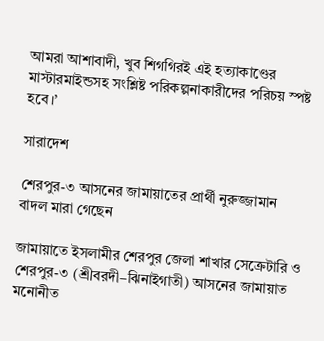আমরা আশাবাদী, খুব শিগগিরই এই হত্যাকাণ্ডের মাস্টারমাইন্ডসহ সংশ্লিষ্ট পরিকল্পনাকারীদের পরিচয় স্পষ্ট হবে।’

সারাদেশ

শেরপুর-৩ আসনের জামায়াতের প্রার্থী নুরুজ্জামান বাদল মারা গেছেন

জামায়াতে ইসলামীর শেরপুর জেলা শাখার সেক্রেটারি ও শেরপুর-৩ (শ্রীবরদী–ঝিনাইগাতী) আসনের জামায়াত মনোনীত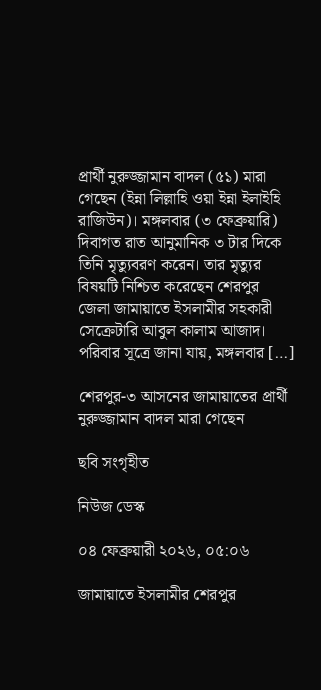প্রার্থী নুরুজ্জামান বাদল (৫১) মারা গেছেন (ইন্না লিল্লাহি ওয়া ইন্না ইলাইহি রাজিউন)। মঙ্গলবার (৩ ফেব্রুয়ারি) দিবাগত রাত আনুমানিক ৩ টার দিকে তিনি মৃত্যুবরণ করেন। তার মৃত্যুর বিষয়টি নিশ্চিত করেছেন শেরপুর জেলা জামায়াতে ইসলামীর সহকারী সেক্রেটারি আবুল কালাম আজাদ। পরিবার সূত্রে জানা যায়, মঙ্গলবার […]

শেরপুর-৩ আসনের জামায়াতের প্রার্থী নুরুজ্জামান বাদল মারা গেছেন

ছবি সংগৃহীত

নিউজ ডেস্ক

০৪ ফেব্রুয়ারী ২০২৬, ০৫:০৬

জামায়াতে ইসলামীর শেরপুর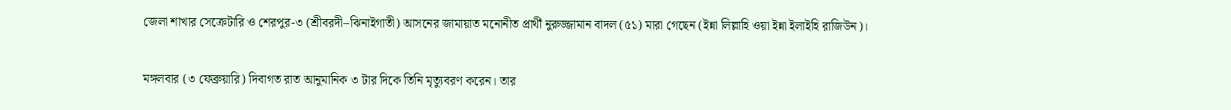জেলা শাখার সেক্রেটারি ও শেরপুর-৩ (শ্রীবরদী–ঝিনাইগাতী) আসনের জামায়াত মনোনীত প্রার্থী নুরুজ্জামান বাদল (৫১) মারা গেছেন (ইন্না লিল্লাহি ওয়া ইন্না ইলাইহি রাজিউন)।

মঙ্গলবার (৩ ফেব্রুয়ারি) দিবাগত রাত আনুমানিক ৩ টার দিকে তিনি মৃত্যুবরণ করেন। তার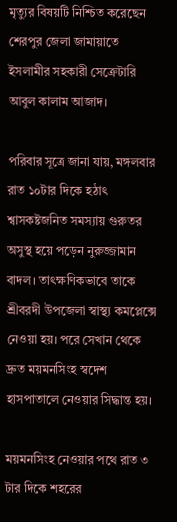মৃত্যুর বিষয়টি নিশ্চিত করেছেন শেরপুর জেলা জামায়াতে ইসলামীর সহকারী সেক্রেটারি আবুল কালাম আজাদ।

পরিবার সূত্রে জানা যায়, মঙ্গলবার রাত ১০টার দিকে হঠাৎ শ্বাসকষ্টজনিত সমস্যায় গুরুতর অসুস্থ হয়ে পড়েন নুরুজ্জামান বাদল। তাৎক্ষণিকভাবে তাকে শ্রীবরদী উপজেলা স্বাস্থ্য কমপ্লেক্সে নেওয়া হয়। পরে সেখান থেকে দ্রুত ময়মনসিংহ স্বদেশ হাসপাতালে নেওয়ার সিদ্ধান্ত হয়।

ময়মনসিংহ নেওয়ার পথে রাত ৩ টার দিকে শহরের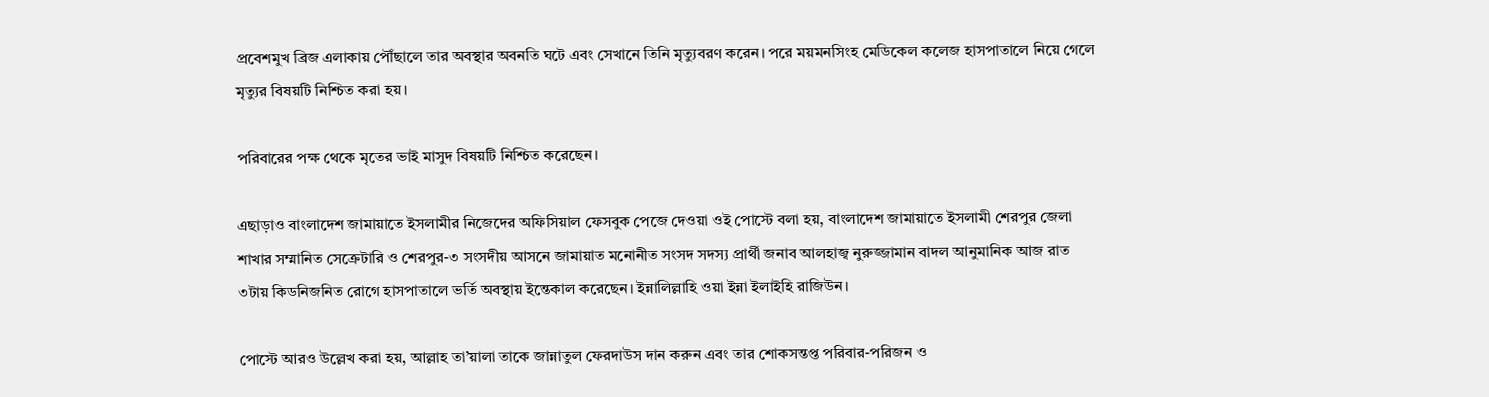প্রবেশমুখ ব্রিজ এলাকায় পৌঁছালে তার অবস্থার অবনতি ঘটে এবং সেখানে তিনি মৃত্যুবরণ করেন। পরে ময়মনসিংহ মেডিকেল কলেজ হাসপাতালে নিয়ে গেলে মৃত্যুর বিষয়টি নিশ্চিত করা হয়।

পরিবারের পক্ষ থেকে মৃতের ভাই মাসুদ বিষয়টি নিশ্চিত করেছেন।

এছাড়াও বাংলাদেশ জামায়াতে ইসলামীর নিজেদের অফিসিয়াল ফেসবুক পেজে দেওয়া ওই পোস্টে বলা হয়, বাংলাদেশ জামায়াতে ইসলামী শেরপুর জেলা শাখার সম্মানিত সেক্রেটারি ও শেরপুর-৩ সংসদীয় আসনে জামায়াত মনোনীত সংসদ সদস্য প্রার্থী জনাব আলহাজ্ব নুরুজ্জামান বাদল আনুমানিক আজ রাত ৩টায় কিডনিজনিত রোগে হাসপাতালে ভর্তি অবস্থায় ইন্তেকাল করেছেন। ইন্নালিল্লাহি ওয়া ইন্না ইলাইহি রাজিউন।

পোস্টে আরও উল্লেখ করা হয়, আল্লাহ তা’য়ালা তাকে জান্নাতুল ফেরদাউস দান করুন এবং তার শোকসন্তপ্ত পরিবার-পরিজন ও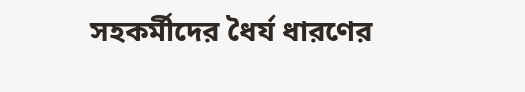সহকর্মীদের ধৈর্য ধারণের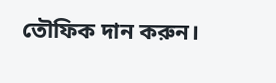তৌফিক দান করুন।